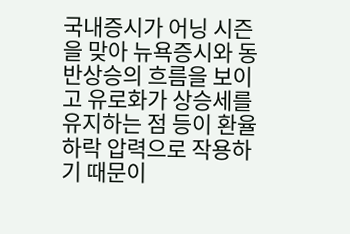국내증시가 어닝 시즌을 맞아 뉴욕증시와 동반상승의 흐름을 보이고 유로화가 상승세를 유지하는 점 등이 환율 하락 압력으로 작용하기 때문이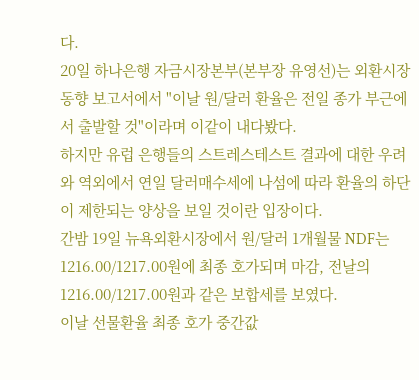다.
20일 하나은행 자금시장본부(본부장 유영선)는 외환시장동향 보고서에서 "이날 원/달러 환율은 전일 종가 부근에서 출발할 것"이라며 이같이 내다봤다.
하지만 유럽 은행들의 스트레스테스트 결과에 대한 우려와 역외에서 연일 달러매수세에 나섬에 따라 환율의 하단이 제한되는 양상을 보일 것이란 입장이다.
간밤 19일 뉴욕외환시장에서 원/달러 1개월물 NDF는 1216.00/1217.00원에 최종 호가되며 마감, 전날의 1216.00/1217.00원과 같은 보합세를 보였다.
이날 선물환율 최종 호가 중간값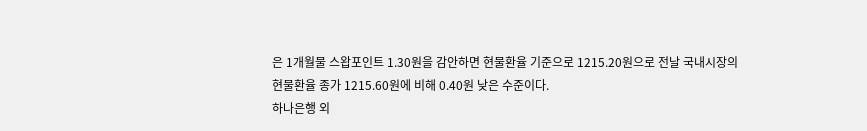은 1개월물 스왑포인트 1.30원을 감안하면 현물환율 기준으로 1215.20원으로 전날 국내시장의 현물환율 종가 1215.60원에 비해 0.40원 낮은 수준이다.
하나은행 외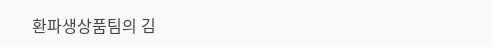환파생상품팀의 김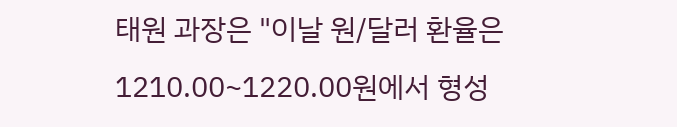태원 과장은 "이날 원/달러 환율은 1210.00~1220.00원에서 형성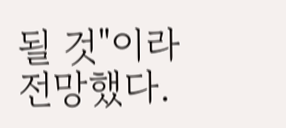될 것"이라 전망했다.